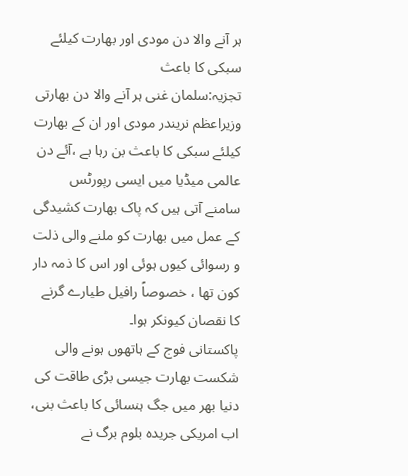ہر آنے والا دن مودی اور بھارت کیلئے سبکی کا باعث
تجزیہ:سلمان غنی ہر آنے والا دن بھارتی وزیراعظم نریندر مودی اور ان کے بھارت کیلئے سبکی کا باعث بن رہا ہے ،آئے دن عالمی میڈیا میں ایسی رپورٹس سامنے آتی ہیں کہ پاک بھارت کشیدگی کے عمل میں بھارت کو ملنے والی ذلت و رسوائی کیوں ہوئی اور اس کا ذمہ دار کون تھا ، خصوصاً رافیل طیارے گرنے کا نقصان کیونکر ہوا۔
پاکستانی فوج کے ہاتھوں ہونے والی شکست بھارت جیسی بڑی طاقت کی دنیا بھر میں جگ ہنسائی کا باعث بنی، اب امریکی جریدہ بلوم برگ نے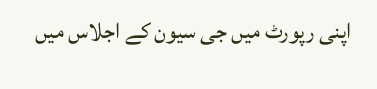اپنی رپورٹ میں جی سیون کے اجلاس میں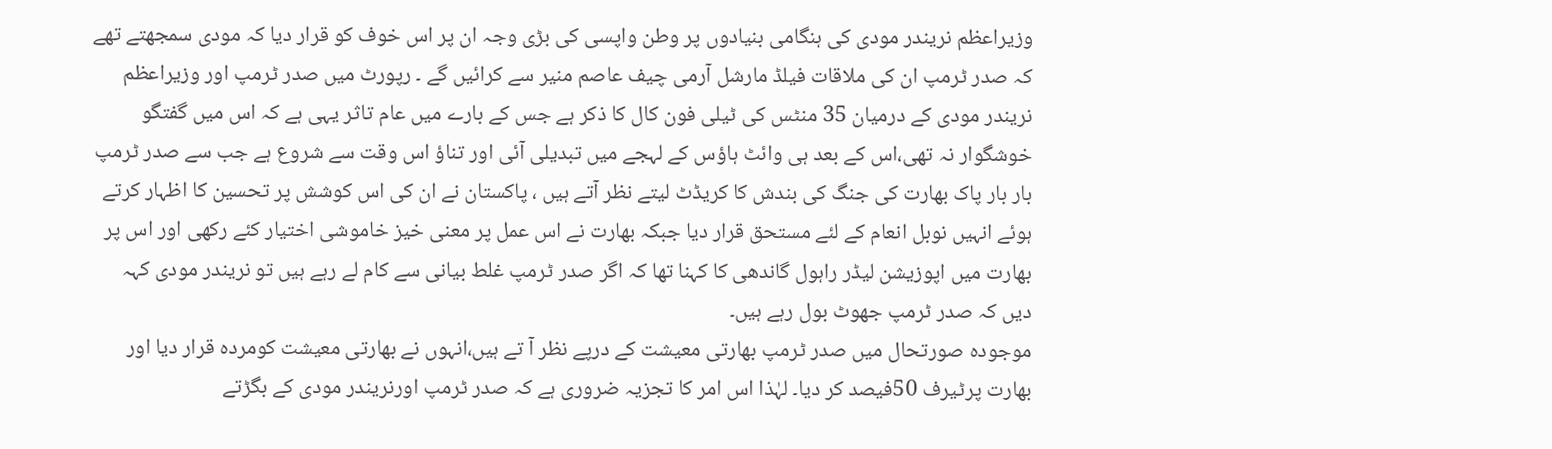وزیراعظم نریندر مودی کی ہنگامی بنیادوں پر وطن واپسی کی بڑی وجہ ان پر اس خوف کو قرار دیا کہ مودی سمجھتے تھے کہ صدر ٹرمپ ان کی ملاقات فیلڈ مارشل آرمی چیف عاصم منیر سے کرائیں گے ۔ رپورٹ میں صدر ٹرمپ اور وزیراعظم نریندر مودی کے درمیان 35 منٹس کی ٹیلی فون کال کا ذکر ہے جس کے بارے میں عام تاثر یہی ہے کہ اس میں گفتگو خوشگوار نہ تھی،اس کے بعد ہی وائٹ ہاؤس کے لہجے میں تبدیلی آئی اور تناؤ اس وقت سے شروع ہے جب سے صدر ٹرمپ بار بار پاک بھارت کی جنگ کی بندش کا کریڈٹ لیتے نظر آتے ہیں ، پاکستان نے ان کی اس کوشش پر تحسین کا اظہار کرتے ہوئے انہیں نوبل انعام کے لئے مستحق قرار دیا جبکہ بھارت نے اس عمل پر معنی خیز خاموشی اختیار کئے رکھی اور اس پر بھارت میں اپوزیشن لیڈر راہول گاندھی کا کہنا تھا کہ اگر صدر ٹرمپ غلط بیانی سے کام لے رہے ہیں تو نریندر مودی کہہ دیں کہ صدر ٹرمپ جھوٹ بول رہے ہیں۔
موجودہ صورتحال میں صدر ٹرمپ بھارتی معیشت کے درپے نظر آ تے ہیں،انہوں نے بھارتی معیشت کومردہ قرار دیا اور بھارت پرٹیرف 50فیصد کر دیا۔ لہٰذا اس امر کا تجزیہ ضروری ہے کہ صدر ٹرمپ اورنریندر مودی کے بگڑتے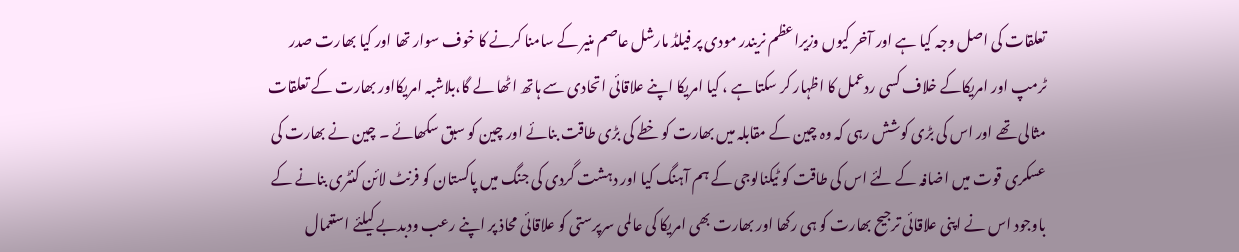تعلقات کی اصل وجہ کیا ہے اور آخر کیوں وزیراعظم نریندر مودی پر فیلڈ مارشل عاصم منیر کے سامنا کرنے کا خوف سوار تھا اور کیا بھارت صدر ٹرمپ اور امریکاکے خلاف کسی ردعمل کا اظہار کر سکتا ہے ، کیا امریکا اپنے علاقائی اتحادی سے ہاتھ اٹھا لے گا،بلاشبہ امریکااور بھارت کے تعلقات مثالی تھے اور اس کی بڑی کوشش رہی کہ وہ چین کے مقابلہ میں بھارت کو خطے کی بڑی طاقت بنائے اور چین کو سبق سکھائے ۔ چین نے بھارت کی عسکری قوت میں اضافہ کے لئے اس کی طاقت کو ٹیکنالوجی کے ہم آہنگ کیا اور دہشت گردی کی جنگ میں پاکستان کو فرنٹ لائن کنٹری بنانے کے باوجود اس نے اپنی علاقائی ترجیح بھارت کو ہی رکھا اور بھارت بھی امریکا کی عالمی سرپرستی کو علاقائی محاذ پر اپنے رعب ودبدبے کیلئے استعمال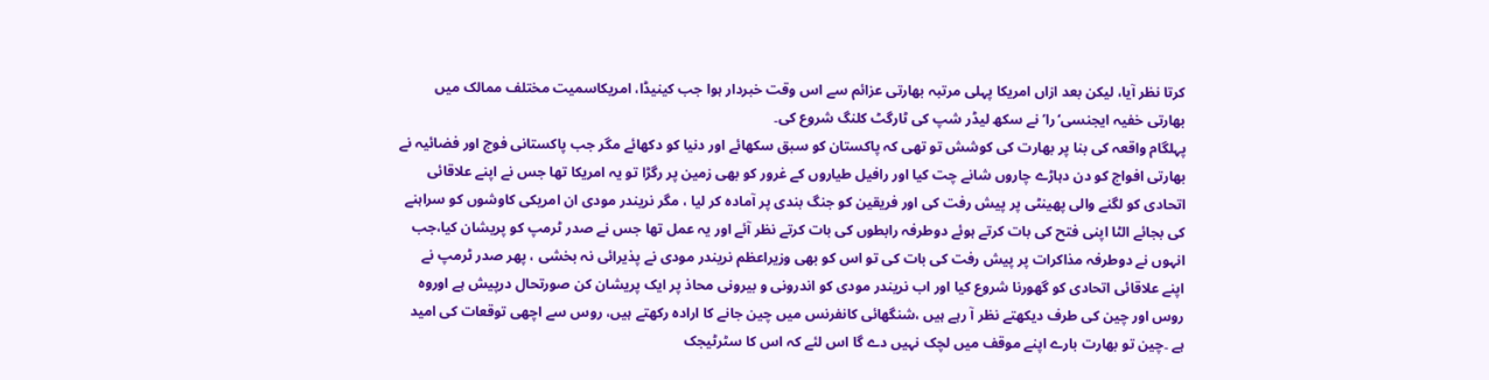کرتا نظر آیا، لیکن بعد ازاں امریکا پہلی مرتبہ بھارتی عزائم سے اس وقت خبردار ہوا جب کینیڈا، امریکاسمیت مختلف ممالک میں بھارتی خفیہ ایجنسی‘را’ نے سکھ لیڈر شپ کی ٹارگٹ کلنگ شروع کی۔
پہلگام واقعہ کی بنا پر بھارت کی کوشش تو تھی کہ پاکستان کو سبق سکھائے اور دنیا کو دکھائے مگر جب پاکستانی فوج اور فضائیہ نے بھارتی افواج کو دن دہاڑے چاروں شانے چت کیا اور رافیل طیاروں کے غرور کو بھی زمین پر رگڑا تو یہ امریکا تھا جس نے اپنے علاقائی اتحادی کو لگنے والی پھینٹی پر پیش رفت کی اور فریقین کو جنگ بندی پر آمادہ کر لیا ، مگر نریندر مودی ان امریکی کاوشوں کو سراہنے کی بجائے الٹا اپنی فتح کی بات کرتے ہوئے دوطرفہ رابطوں کی بات کرتے نظر آئے اور یہ عمل تھا جس نے صدر ٹرمپ کو پریشان کیا،جب انہوں نے دوطرفہ مذاکرات پر پیش رفت کی بات کی تو اس کو بھی وزیراعظم نریندر مودی نے پذیرائی نہ بخشی ، پھر صدر ٹرمپ نے اپنے علاقائی اتحادی کو گھورنا شروع کیا اور اب نریندر مودی کو اندرونی و بیرونی محاذ پر ایک پریشان کن صورتحال درپیش ہے اوروہ روس اور چین کی طرف دیکھتے نظر آ رہے ہیں ،شنگھائی کانفرنس میں چین جانے کا ارادہ رکھتے ہیں، روس سے اچھی توقعات کی امید ہے ۔چین تو بھارت بارے اپنے موقف میں لچک نہیں دے گا اس لئے کہ اس کا سٹرٹیجک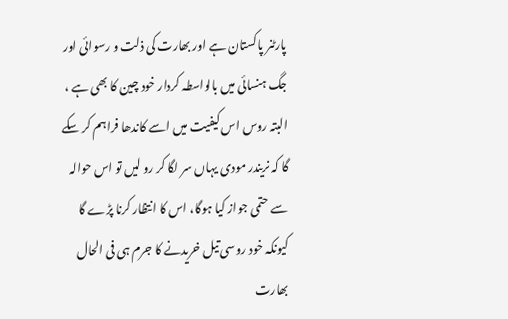پارٹنر پاکستان ہے اور بھارت کی ذلت و رسوائی اور جگ ہنسائی میں بالواسطہ کردار خود چین کا بھی ہے ، البتہ روس اس کیفیت میں اسے کاندھا فراہم کر سکے گا کہ نریندر مودی یہاں سر لگا کر رو لیں تو اس حوالہ سے حتمی جواز کیا ہوگا، اس کا انتظار کرنا پڑے گا کیونکہ خود روسی تیل خریدنے کا جرم ہی فی الحال بھارت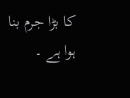کا بڑا جرم بنا ہوا ہے ۔